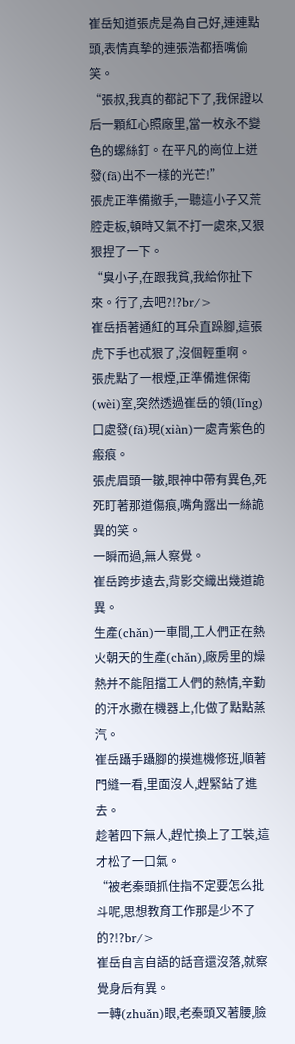崔岳知道張虎是為自己好,連連點頭,表情真摯的連張浩都捂嘴偷笑。
“張叔,我真的都記下了,我保證以后一顆紅心照廠里,當一枚永不變色的螺絲釘。在平凡的崗位上迸發(fā)出不一樣的光芒!”
張虎正準備撤手,一聽這小子又荒腔走板,頓時又氣不打一處來,又狠狠捏了一下。
“臭小子,在跟我貧,我給你扯下來。行了,去吧?!?br/>
崔岳捂著通紅的耳朵直跺腳,這張虎下手也忒狠了,沒個輕重啊。
張虎點了一根煙,正準備進保衛(wèi)室,突然透過崔岳的領(lǐng)口處發(fā)現(xiàn)一處青紫色的瘢痕。
張虎眉頭一皺,眼神中帶有異色,死死盯著那道傷痕,嘴角露出一絲詭異的笑。
一瞬而過,無人察覺。
崔岳跨步遠去,背影交織出幾道詭異。
生產(chǎn)一車間,工人們正在熱火朝天的生產(chǎn),廠房里的燥熱并不能阻擋工人們的熱情,辛勤的汗水撒在機器上,化做了點點蒸汽。
崔岳躡手躡腳的摸進機修班,順著門縫一看,里面沒人,趕緊鉆了進去。
趁著四下無人,趕忙換上了工裝,這才松了一口氣。
“被老秦頭抓住指不定要怎么批斗呢,思想教育工作那是少不了的?!?br/>
崔岳自言自語的話音還沒落,就察覺身后有異。
一轉(zhuǎn)眼,老秦頭叉著腰,臉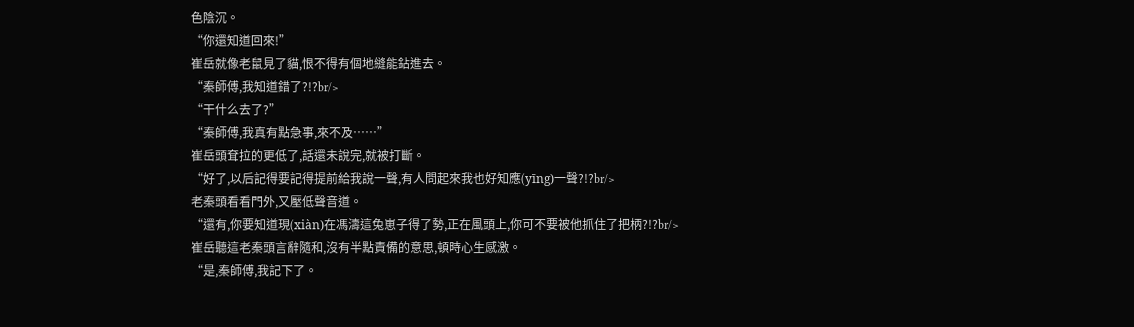色陰沉。
“你還知道回來!”
崔岳就像老鼠見了貓,恨不得有個地縫能鉆進去。
“秦師傅,我知道錯了?!?br/>
“干什么去了?”
“秦師傅,我真有點急事,來不及……”
崔岳頭耷拉的更低了,話還未說完,就被打斷。
“好了,以后記得要記得提前給我說一聲,有人問起來我也好知應(yīng)一聲?!?br/>
老秦頭看看門外,又壓低聲音道。
“還有,你要知道現(xiàn)在馮濤這兔崽子得了勢,正在風頭上,你可不要被他抓住了把柄?!?br/>
崔岳聽這老秦頭言辭隨和,沒有半點責備的意思,頓時心生感激。
“是,秦師傅,我記下了。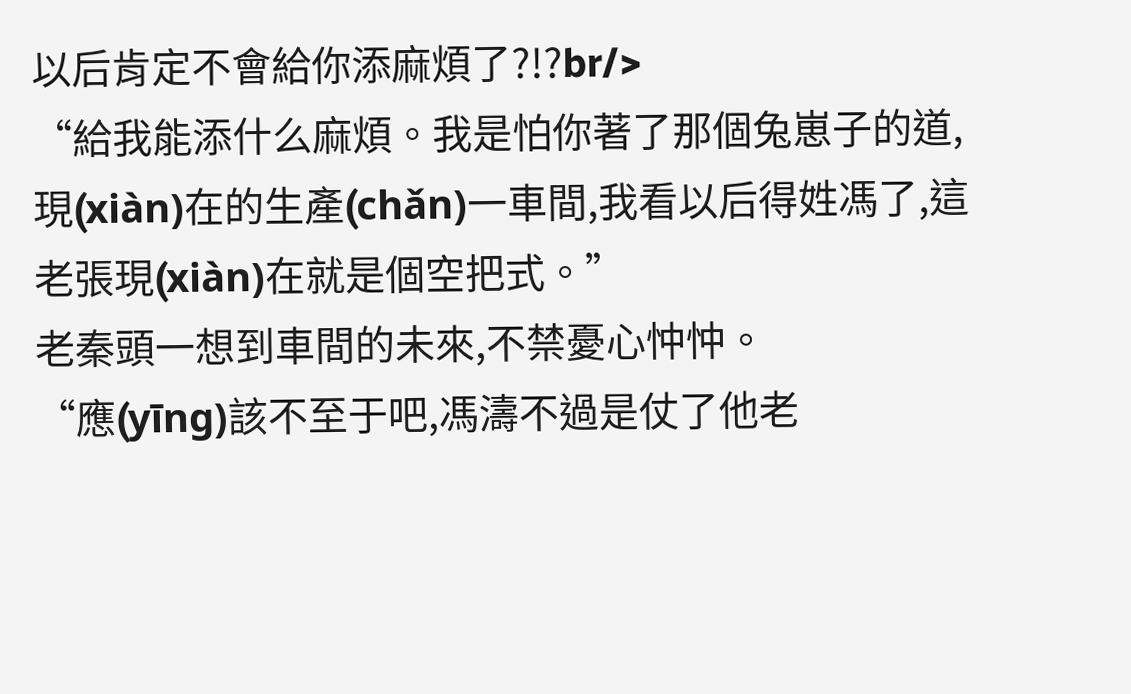以后肯定不會給你添麻煩了?!?br/>
“給我能添什么麻煩。我是怕你著了那個兔崽子的道,現(xiàn)在的生產(chǎn)一車間,我看以后得姓馮了,這老張現(xiàn)在就是個空把式。”
老秦頭一想到車間的未來,不禁憂心忡忡。
“應(yīng)該不至于吧,馮濤不過是仗了他老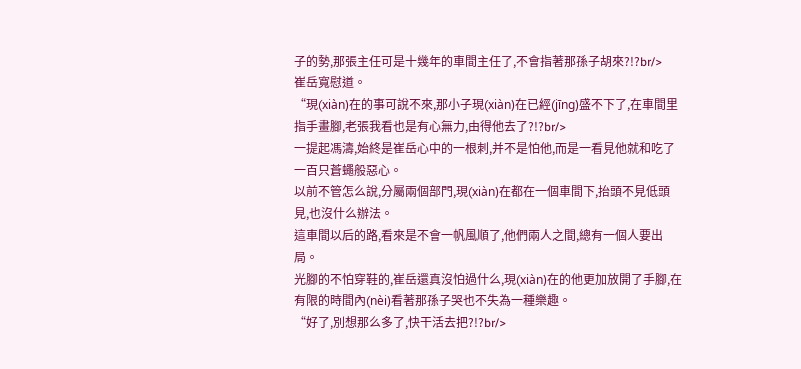子的勢,那張主任可是十幾年的車間主任了,不會指著那孫子胡來?!?br/>
崔岳寬慰道。
“現(xiàn)在的事可說不來,那小子現(xiàn)在已經(jīng)盛不下了,在車間里指手畫腳,老張我看也是有心無力,由得他去了?!?br/>
一提起馮濤,始終是崔岳心中的一根刺,并不是怕他,而是一看見他就和吃了一百只蒼蠅般惡心。
以前不管怎么說,分屬兩個部門,現(xiàn)在都在一個車間下,抬頭不見低頭見,也沒什么辦法。
這車間以后的路,看來是不會一帆風順了,他們兩人之間,總有一個人要出局。
光腳的不怕穿鞋的,崔岳還真沒怕過什么,現(xiàn)在的他更加放開了手腳,在有限的時間內(nèi)看著那孫子哭也不失為一種樂趣。
“好了,別想那么多了,快干活去把?!?br/>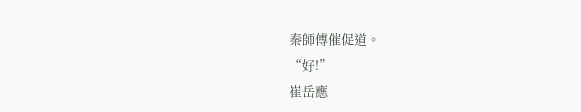秦師傅催促道。
“好!”
崔岳應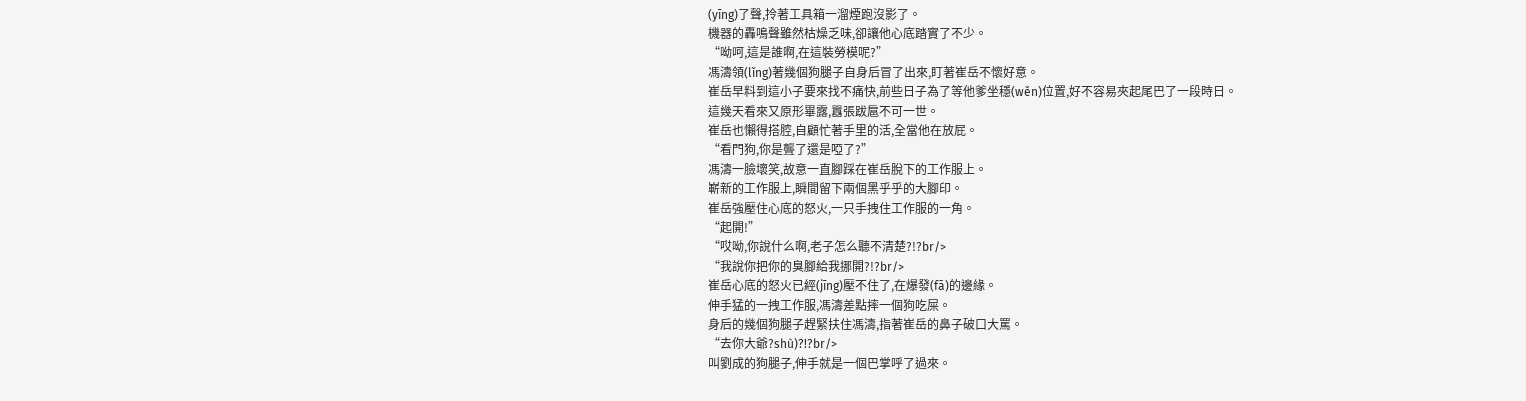(yīng)了聲,拎著工具箱一溜煙跑沒影了。
機器的轟鳴聲雖然枯燥乏味,卻讓他心底踏實了不少。
“呦呵,這是誰啊,在這裝勞模呢?”
馮濤領(lǐng)著幾個狗腿子自身后冒了出來,盯著崔岳不懷好意。
崔岳早料到這小子要來找不痛快,前些日子為了等他爹坐穩(wěn)位置,好不容易夾起尾巴了一段時日。
這幾天看來又原形畢露,囂張跋扈不可一世。
崔岳也懶得搭腔,自顧忙著手里的活,全當他在放屁。
“看門狗,你是聾了還是啞了?”
馮濤一臉壞笑,故意一直腳踩在崔岳脫下的工作服上。
嶄新的工作服上,瞬間留下兩個黑乎乎的大腳印。
崔岳強壓住心底的怒火,一只手拽住工作服的一角。
“起開!”
“哎呦,你說什么啊,老子怎么聽不清楚?!?br/>
“我說你把你的臭腳給我挪開?!?br/>
崔岳心底的怒火已經(jīng)壓不住了,在爆發(fā)的邊緣。
伸手猛的一拽工作服,馮濤差點摔一個狗吃屎。
身后的幾個狗腿子趕緊扶住馮濤,指著崔岳的鼻子破口大罵。
“去你大爺?shù)?!?br/>
叫劉成的狗腿子,伸手就是一個巴掌呼了過來。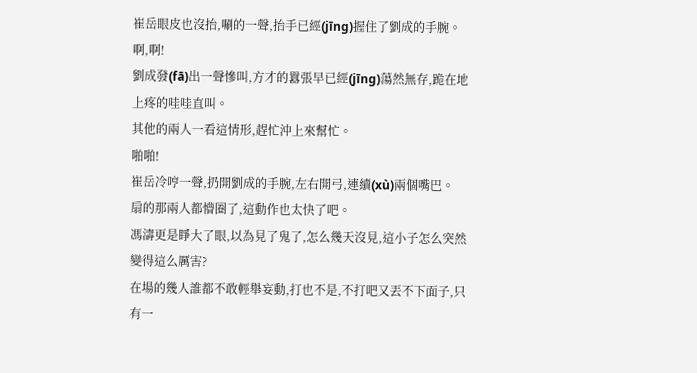崔岳眼皮也沒抬,唰的一聲,抬手已經(jīng)握住了劉成的手腕。
啊,啊!
劉成發(fā)出一聲慘叫,方才的囂張早已經(jīng)蕩然無存,跪在地上疼的哇哇直叫。
其他的兩人一看這情形,趕忙沖上來幫忙。
啪啪!
崔岳冷哼一聲,扔開劉成的手腕,左右開弓,連續(xù)兩個嘴巴。
扇的那兩人都懵圈了,這動作也太快了吧。
馮濤更是睜大了眼,以為見了鬼了,怎么幾天沒見,這小子怎么突然變得這么厲害?
在場的幾人誰都不敢輕舉妄動,打也不是,不打吧又丟不下面子,只有一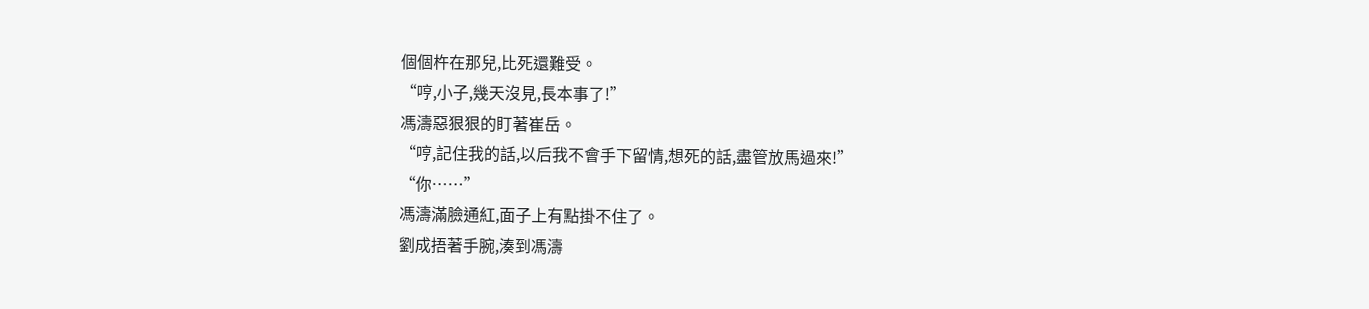個個杵在那兒,比死還難受。
“哼,小子,幾天沒見,長本事了!”
馮濤惡狠狠的盯著崔岳。
“哼,記住我的話,以后我不會手下留情,想死的話,盡管放馬過來!”
“你……”
馮濤滿臉通紅,面子上有點掛不住了。
劉成捂著手腕,湊到馮濤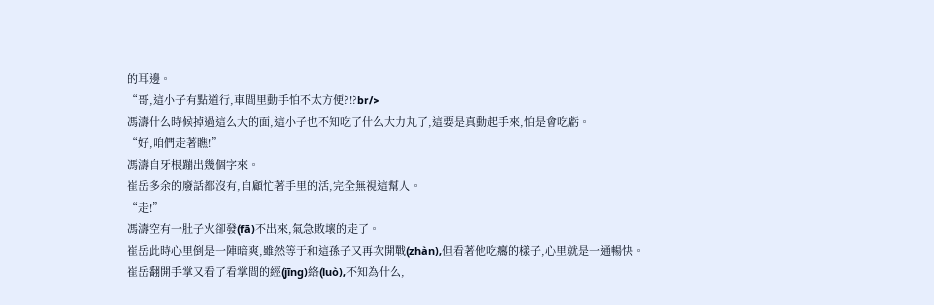的耳邊。
“哥,這小子有點道行,車間里動手怕不太方便?!?br/>
馮濤什么時候掉過這么大的面,這小子也不知吃了什么大力丸了,這要是真動起手來,怕是會吃虧。
“好,咱們走著瞧!”
馮濤自牙根蹦出幾個字來。
崔岳多余的廢話都沒有,自顧忙著手里的活,完全無視這幫人。
“走!”
馮濤空有一肚子火卻發(fā)不出來,氣急敗壞的走了。
崔岳此時心里倒是一陣暗爽,雖然等于和這孫子又再次開戰(zhàn),但看著他吃癟的樣子,心里就是一通暢快。
崔岳翻開手掌又看了看掌間的經(jīng)絡(luò),不知為什么,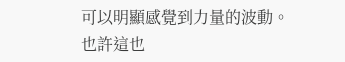可以明顯感覺到力量的波動。
也許這也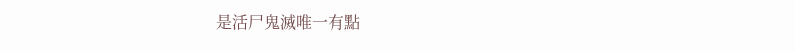是活尸鬼滅唯一有點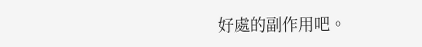好處的副作用吧。